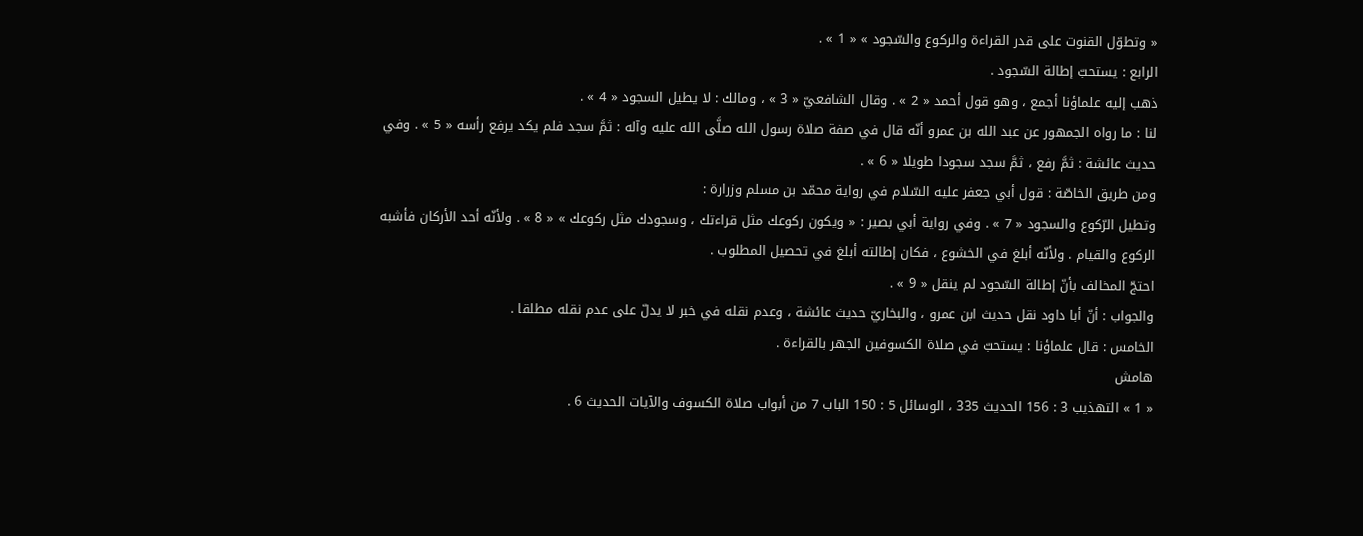« وتطوّل القنوت على قدر القراءة والركوع والسّجود » « 1 » .
الرابع : يستحبّ إطالة السّجود .
ذهب إليه علماؤنا أجمع ، وهو قول أحمد « 2 » . وقال الشافعيّ « 3 » ، ومالك : لا يطيل السجود « 4 » .
لنا : ما رواه الجمهور عن عبد الله بن عمرو أنّه قال في صفة صلاة رسول الله صلَّى الله عليه وآله : ثمَّ سجد فلم يكد يرفع رأسه « 5 » . وفي حديث عائشة : ثمَّ رفع ، ثمَّ سجد سجودا طويلا « 6 » .
ومن طريق الخاصّة : قول أبي جعفر عليه السّلام في رواية محمّد بن مسلم وزرارة :
وتطيل الرّكوع والسجود « 7 » . وفي رواية أبي بصير : « ويكون ركوعك مثل قراءتك ، وسجودك مثل ركوعك » « 8 » . ولأنّه أحد الأركان فأشبه الركوع والقيام . ولأنّه أبلغ في الخشوع ، فكان إطالته أبلغ في تحصيل المطلوب .
احتجّ المخالف بأنّ إطالة السّجود لم ينقل « 9 » .
والجواب : أنّ أبا داود نقل حديث ابن عمرو ، والبخاريّ حديث عائشة ، وعدم نقله في خبر لا يدلّ على عدم نقله مطلقا .
الخامس : قال علماؤنا : يستحبّ في صلاة الكسوفين الجهر بالقراءة .
هامش
« 1 » التهذيب 3 : 156 الحديث 335 ، الوسائل 5 : 150 الباب 7 من أبواب صلاة الكسوف والآيات الحديث 6 .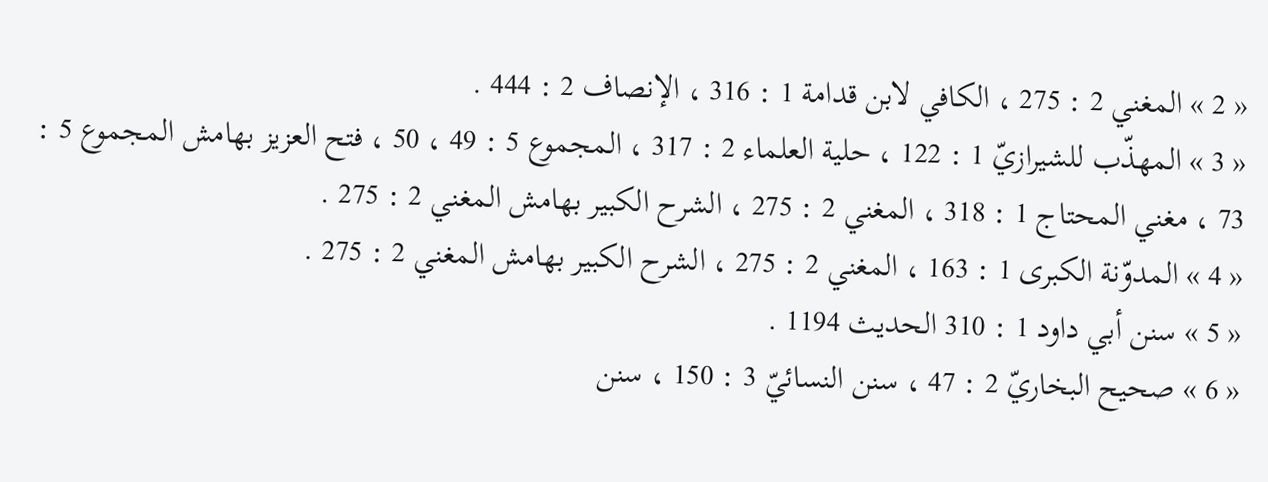« 2 » المغني 2 : 275 ، الكافي لابن قدامة 1 : 316 ، الإنصاف 2 : 444 .
« 3 » المهذّب للشيرازيّ 1 : 122 ، حلية العلماء 2 : 317 ، المجموع 5 : 49 ، 50 ، فتح العزيز بهامش المجموع 5 : 73 ، مغني المحتاج 1 : 318 ، المغني 2 : 275 ، الشرح الكبير بهامش المغني 2 : 275 .
« 4 » المدوّنة الكبرى 1 : 163 ، المغني 2 : 275 ، الشرح الكبير بهامش المغني 2 : 275 .
« 5 » سنن أبي داود 1 : 310 الحديث 1194 .
« 6 » صحيح البخاريّ 2 : 47 ، سنن النسائيّ 3 : 150 ، سنن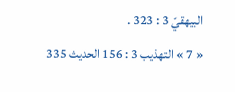البيهقيّ 3 : 323 .
« 7 » التهذيب 3 : 156 الحديث 335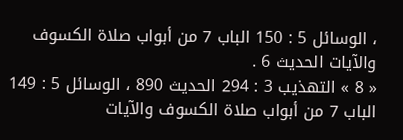، الوسائل 5 : 150 الباب 7 من أبواب صلاة الكسوف والآيات الحديث 6 .
« 8 » التهذيب 3 : 294 الحديث 890 ، الوسائل 5 : 149 الباب 7 من أبواب صلاة الكسوف والآيات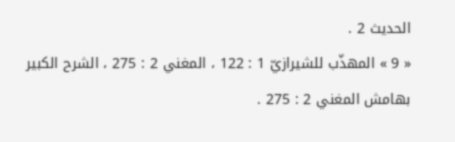الحديث 2 .
« 9 » المهذّب للشيرازيّ 1 : 122 ، المغني 2 : 275 ، الشرح الكبير بهامش المغني 2 : 275 .